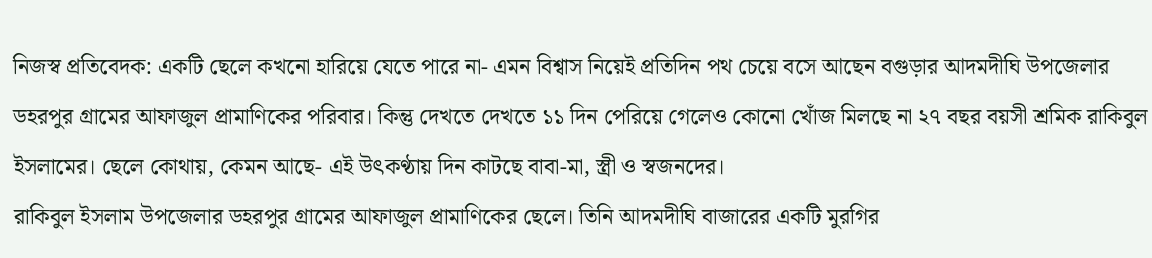নিজস্ব প্রতিবেদক: একটি ছেলে কখনো হারিয়ে যেতে পারে না- এমন বিশ্বাস নিয়েই প্রতিদিন পথ চেয়ে বসে আছেন বগুড়ার আদমদীঘি উপজেলার ডহরপুর গ্রামের আফাজুল প্রামাণিকের পরিবার। কিন্তু দেখতে দেখতে ১১ দিন পেরিয়ে গেলেও কোনো খোঁজ মিলছে না ২৭ বছর বয়সী শ্রমিক রাকিবুল ইসলামের। ছেলে কোথায়, কেমন আছে- এই উৎকণ্ঠায় দিন কাটছে বাবা-মা, স্ত্রী ও স্বজনদের।
রাকিবুল ইসলাম উপজেলার ডহরপুর গ্রামের আফাজুল প্রামাণিকের ছেলে। তিনি আদমদীঘি বাজারের একটি মুরগির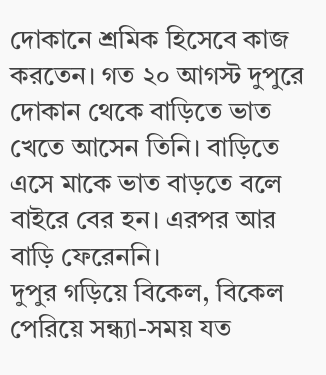দোকানে শ্রমিক হিসেবে কাজ করতেন। গত ২০ আগস্ট দুপুরে দোকান থেকে বাড়িতে ভাত খেতে আসেন তিনি। বাড়িতে এসে মাকে ভাত বাড়তে বলে বাইরে বের হন। এরপর আর বাড়ি ফেরেননি।
দুপুর গড়িয়ে বিকেল, বিকেল পেরিয়ে সন্ধ্যা-সময় যত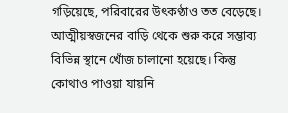গড়িয়েছে, পরিবারের উৎকণ্ঠাও তত বেড়েছে। আত্মীয়স্বজনের বাড়ি থেকে শুরু করে সম্ভাব্য বিভিন্ন স্থানে খোঁজ চালানো হয়েছে। কিন্তু কোথাও পাওয়া যায়নি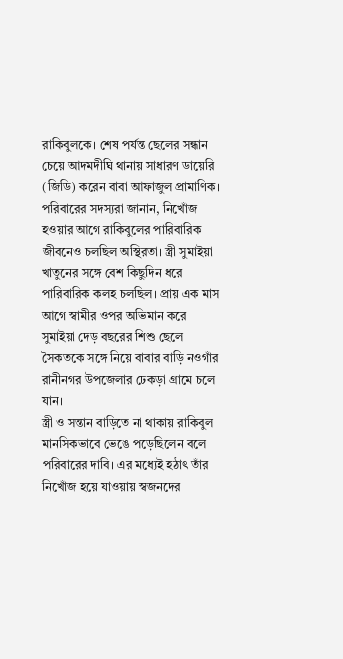রাকিবুলকে। শেষ পর্যন্ত ছেলের সন্ধান চেয়ে আদমদীঘি থানায় সাধারণ ডায়েরি (জিডি) করেন বাবা আফাজুল প্রামাণিক।
পরিবারের সদস্যরা জানান, নিখোঁজ হওয়ার আগে রাকিবুলের পারিবারিক জীবনেও চলছিল অস্থিরতা। স্ত্রী সুমাইয়া খাতুনের সঙ্গে বেশ কিছুদিন ধরে পারিবারিক কলহ চলছিল। প্রায় এক মাস আগে স্বামীর ওপর অভিমান করে সুমাইয়া দেড় বছরের শিশু ছেলে সৈকতকে সঙ্গে নিয়ে বাবার বাড়ি নওগাঁর রানীনগর উপজেলার ঢেকড়া গ্রামে চলে যান।
স্ত্রী ও সন্তান বাড়িতে না থাকায় রাকিবুল মানসিকভাবে ভেঙে পড়েছিলেন বলে পরিবারের দাবি। এর মধ্যেই হঠাৎ তাঁর নিখোঁজ হয়ে যাওয়ায় স্বজনদের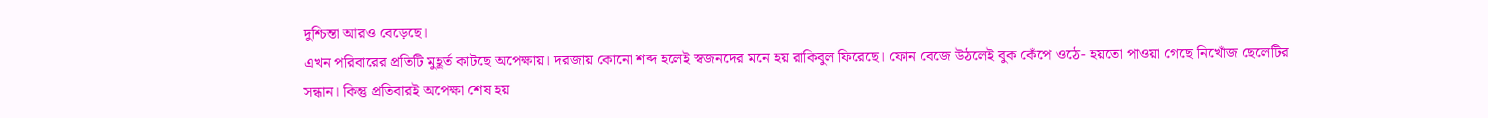দুশ্চিন্তা আরও বেড়েছে।
এখন পরিবারের প্রতিটি মুহূর্ত কাটছে অপেক্ষায়। দরজায় কোনো শব্দ হলেই স্বজনদের মনে হয় রাকিবুল ফিরেছে। ফোন বেজে উঠলেই বুক কেঁপে ওঠে- হয়তো পাওয়া গেছে নিখোঁজ ছেলেটির সন্ধান। কিন্তু প্রতিবারই অপেক্ষা শেষ হয়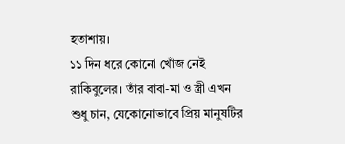হতাশায়।
১১ দিন ধরে কোনো খোঁজ নেই রাকিবুলের। তাঁর বাবা-মা ও স্ত্রী এখন শুধু চান, যেকোনোভাবে প্রিয় মানুষটির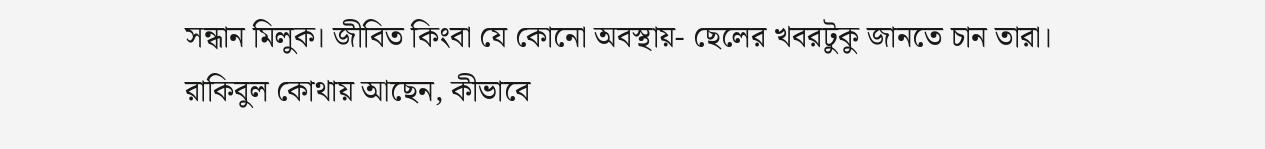সন্ধান মিলুক। জীবিত কিংবা যে কোনো অবস্থায়- ছেলের খবরটুকু জানতে চান তারা।
রাকিবুল কোথায় আছেন, কীভাবে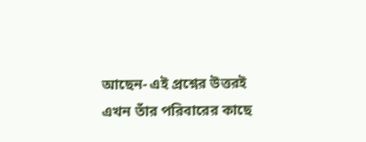আছেন- এই প্রশ্নের উত্তরই এখন তাঁর পরিবারের কাছে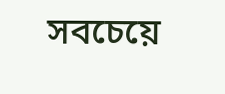সবচেয়ে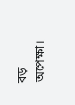বড় অপেক্ষা।